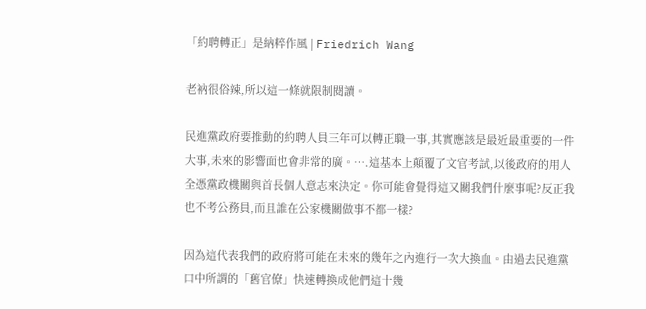「約聘轉正」是納粹作風 | Friedrich Wang

老衲很俗辣,所以這一條就限制閱讀。

民進黨政府要推動的約聘人員三年可以轉正職一事,其實應該是最近最重要的一件大事,未來的影響面也會非常的廣。….這基本上顛覆了文官考試,以後政府的用人全憑黨政機關與首長個人意志來決定。你可能會覺得這又關我們什麼事呢?反正我也不考公務員,而且誰在公家機關做事不都一樣?

因為這代表我們的政府將可能在未來的幾年之內進行一次大換血。由過去民進黨口中所謂的「舊官僚」快速轉換成他們這十幾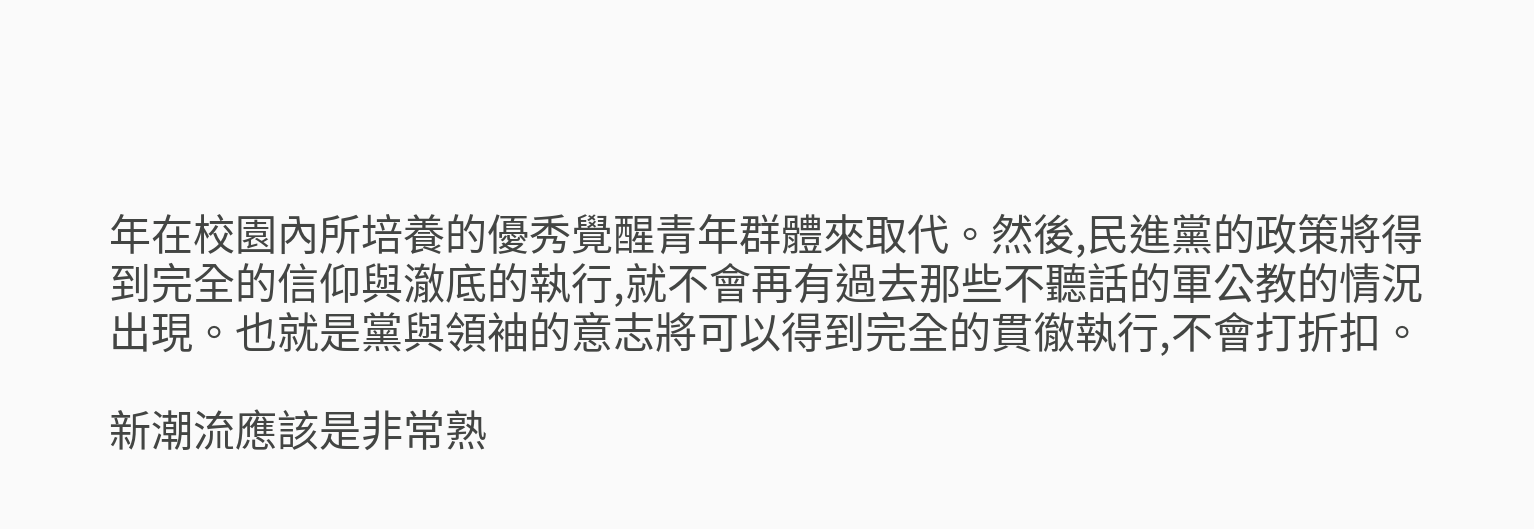年在校園內所培養的優秀覺醒青年群體來取代。然後,民進黨的政策將得到完全的信仰與澈底的執行,就不會再有過去那些不聽話的軍公教的情況出現。也就是黨與領袖的意志將可以得到完全的貫徹執行,不會打折扣。

新潮流應該是非常熟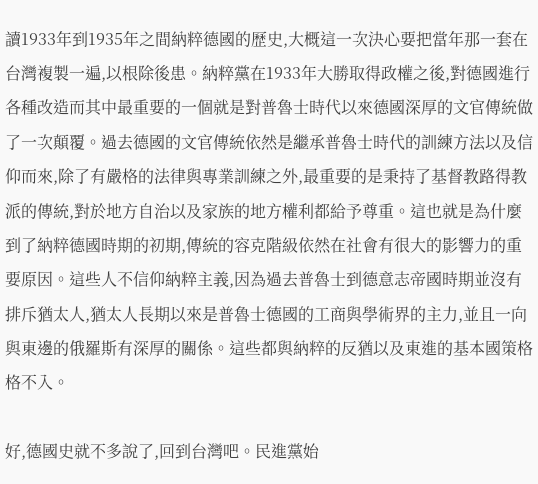讀1933年到1935年之間納粹德國的歷史,大概這一次決心要把當年那一套在台灣複製一遍,以根除後患。納粹黨在1933年大勝取得政權之後,對德國進行各種改造而其中最重要的一個就是對普魯士時代以來德國深厚的文官傳統做了一次顛覆。過去德國的文官傳統依然是繼承普魯士時代的訓練方法以及信仰而來,除了有嚴格的法律與專業訓練之外,最重要的是秉持了基督教路得教派的傳統,對於地方自治以及家族的地方權利都給予尊重。這也就是為什麼到了納粹德國時期的初期,傳統的容克階級依然在社會有很大的影響力的重要原因。這些人不信仰納粹主義,因為過去普魯士到德意志帝國時期並沒有排斥猶太人,猶太人長期以來是普魯士德國的工商與學術界的主力,並且一向與東邊的俄羅斯有深厚的關係。這些都與納粹的反猶以及東進的基本國策格格不入。

好,德國史就不多說了,回到台灣吧。民進黨始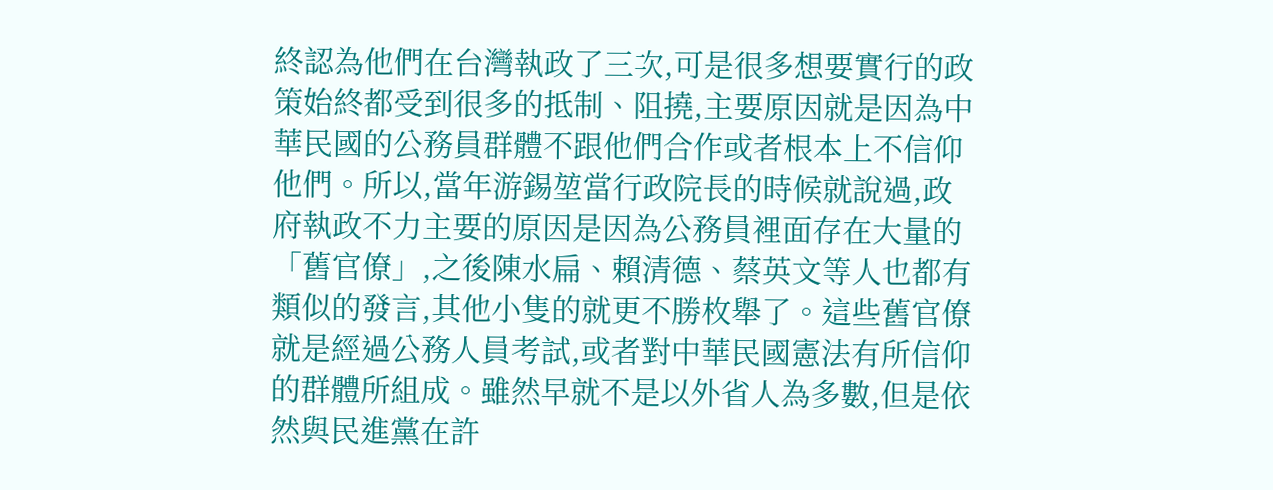終認為他們在台灣執政了三次,可是很多想要實行的政策始終都受到很多的抵制、阻撓,主要原因就是因為中華民國的公務員群體不跟他們合作或者根本上不信仰他們。所以,當年游錫堃當行政院長的時候就說過,政府執政不力主要的原因是因為公務員裡面存在大量的「舊官僚」,之後陳水扁、賴清德、蔡英文等人也都有類似的發言,其他小隻的就更不勝枚舉了。這些舊官僚就是經過公務人員考試,或者對中華民國憲法有所信仰的群體所組成。雖然早就不是以外省人為多數,但是依然與民進黨在許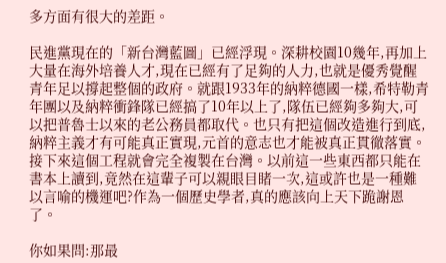多方面有很大的差距。

民進黨現在的「新台灣藍圖」已經浮現。深耕校園10幾年,再加上大量在海外培養人才,現在已經有了足夠的人力,也就是優秀覺醒青年足以撐起整個的政府。就跟1933年的納粹德國一樣,希特勒青年團以及納粹衝鋒隊已經搞了10年以上了,隊伍已經夠多夠大,可以把普魯士以來的老公務員都取代。也只有把這個改造進行到底,納粹主義才有可能真正實現,元首的意志也才能被真正貫徹落實。接下來這個工程就會完全複製在台灣。以前這一些東西都只能在書本上讀到,竟然在這輩子可以親眼目睹一次,這或許也是一種難以言喻的機運吧?作為一個歷史學者,真的應該向上天下跪謝恩了。

你如果問:那最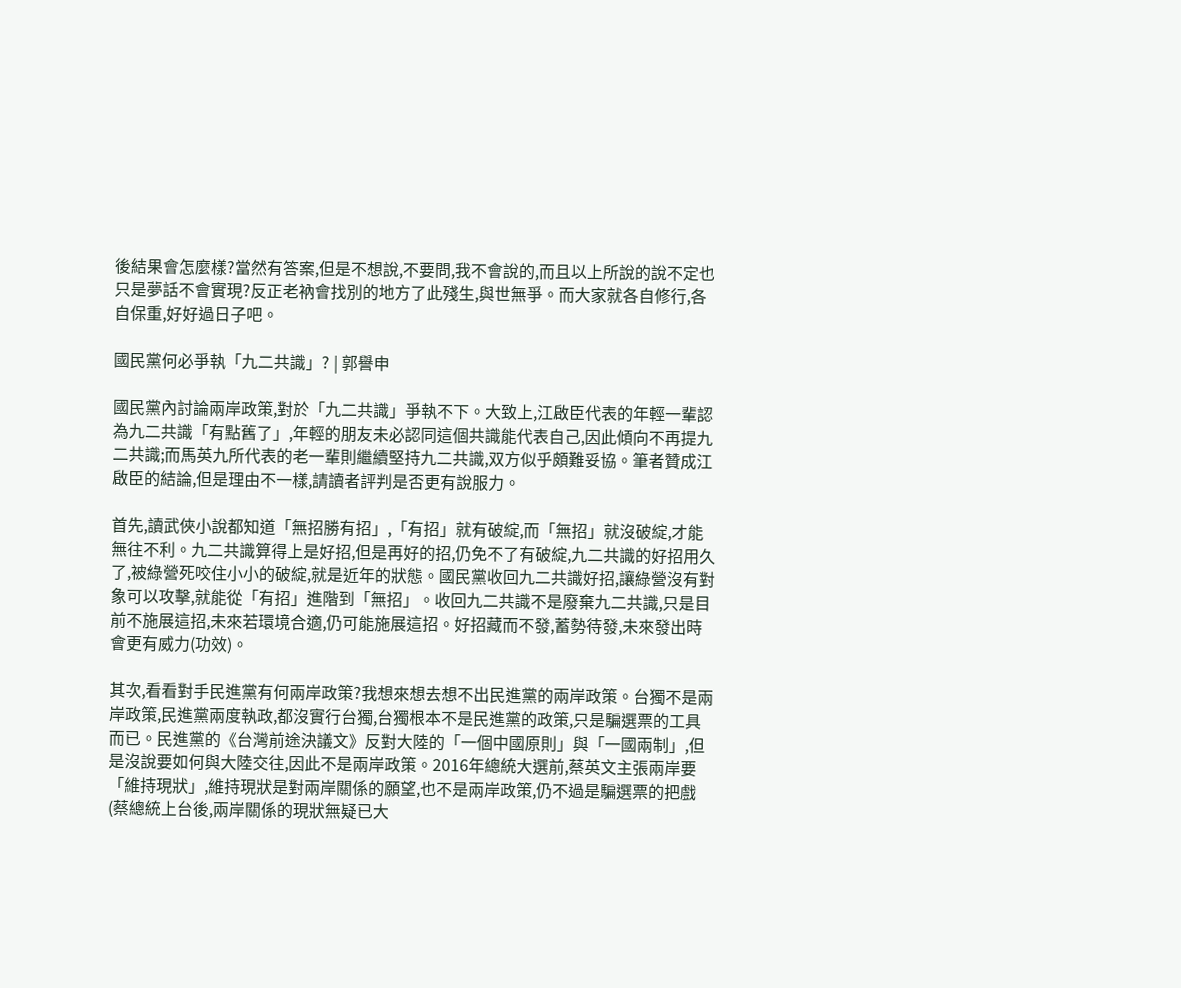後結果會怎麼樣?當然有答案,但是不想說,不要問,我不會說的,而且以上所說的說不定也只是夢話不會實現?反正老衲會找別的地方了此殘生,與世無爭。而大家就各自修行,各自保重,好好過日子吧。

國民黨何必爭執「九二共識」? | 郭譽申

國民黨內討論兩岸政策,對於「九二共識」爭執不下。大致上,江啟臣代表的年輕一輩認為九二共識「有點舊了」,年輕的朋友未必認同這個共識能代表自己,因此傾向不再提九二共識;而馬英九所代表的老一輩則繼續堅持九二共識,双方似乎頗難妥協。筆者贊成江啟臣的結論,但是理由不一樣,請讀者評判是否更有說服力。

首先,讀武俠小說都知道「無招勝有招」,「有招」就有破綻,而「無招」就沒破綻,才能無往不利。九二共識算得上是好招,但是再好的招,仍免不了有破綻,九二共識的好招用久了,被綠營死咬住小小的破綻,就是近年的狀態。國民黨收回九二共識好招,讓綠營沒有對象可以攻擊,就能從「有招」進階到「無招」。收回九二共識不是廢棄九二共識,只是目前不施展這招,未來若環境合適,仍可能施展這招。好招藏而不發,蓄勢待發,未來發出時會更有威力(功效)。

其次,看看對手民進黨有何兩岸政策?我想來想去想不出民進黨的兩岸政策。台獨不是兩岸政策,民進黨兩度執政,都沒實行台獨,台獨根本不是民進黨的政策,只是騙選票的工具而已。民進黨的《台灣前途決議文》反對大陸的「一個中國原則」與「一國兩制」,但是沒說要如何與大陸交往,因此不是兩岸政策。2016年總統大選前,蔡英文主張兩岸要「維持現狀」,維持現狀是對兩岸關係的願望,也不是兩岸政策,仍不過是騙選票的把戲(蔡總統上台後,兩岸關係的現狀無疑已大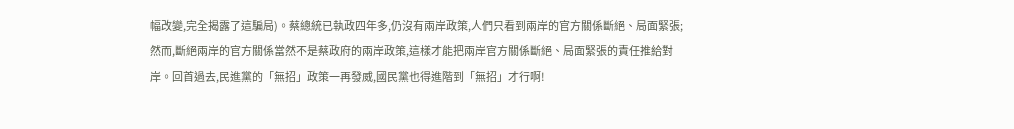幅改變,完全揭露了這騙局)。蔡總統已執政四年多,仍沒有兩岸政策,人們只看到兩岸的官方關係斷絕、局面緊張;然而,斷絕兩岸的官方關係當然不是蔡政府的兩岸政策,這樣才能把兩岸官方關係斷絕、局面緊張的責任推給對岸。回首過去,民進黨的「無招」政策一再發威,國民黨也得進階到「無招」才行啊!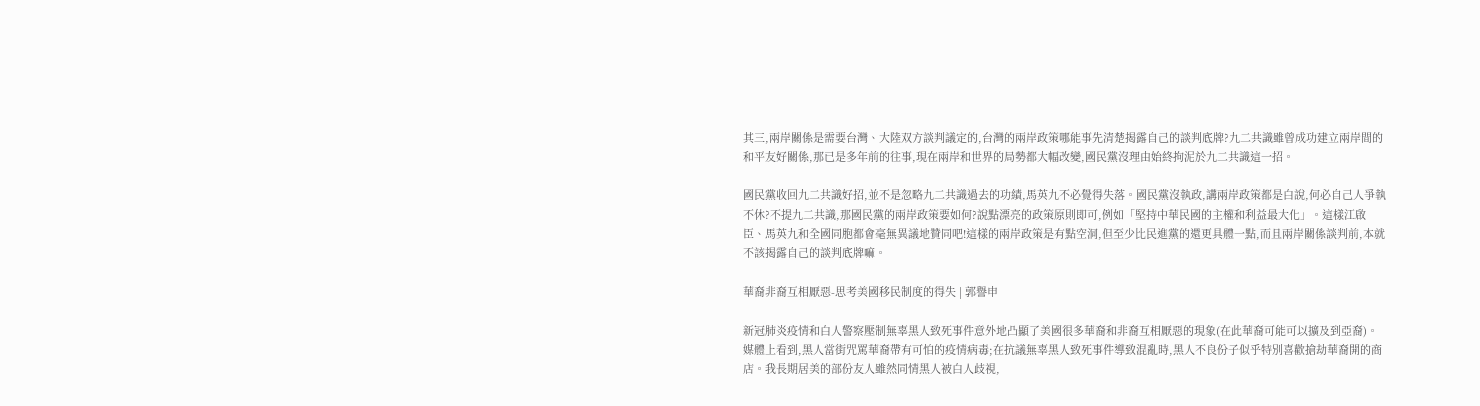其三,兩岸關係是需要台灣、大陸双方談判議定的,台灣的兩岸政策哪能事先清楚揭露自己的談判底牌?九二共識雖曾成功建立兩岸間的和平友好關係,那已是多年前的往事,現在兩岸和世界的局勢都大幅改變,國民黨沒理由始終拘泥於九二共識這一招。

國民黨收回九二共識好招,並不是忽略九二共識過去的功績,馬英九不必覺得失落。國民黨沒執政,講兩岸政策都是白說,何必自己人爭執不休?不提九二共識,那國民黨的兩岸政策要如何?說點漂亮的政策原則即可,例如「堅持中華民國的主權和利益最大化」。這樣江啟臣、馬英九和全國同胞都會毫無異議地贊同吧!這樣的兩岸政策是有點空洞,但至少比民進黨的還更具體一點,而且兩岸關係談判前,本就不該揭露自己的談判底牌嘛。

華裔非裔互相厭惡-思考美國移民制度的得失 | 郭譽申

新冠肺炎疫情和白人警察壓制無辜黑人致死事件意外地凸顯了美國很多華裔和非裔互相厭惡的現象(在此華裔可能可以擴及到亞裔)。媒體上看到,黑人當街咒罵華裔帶有可怕的疫情病毒;在抗議無辜黑人致死事件導致混亂時,黑人不良份子似乎特別喜歡搶劫華裔開的商店。我長期居美的部份友人雖然同情黑人被白人歧視,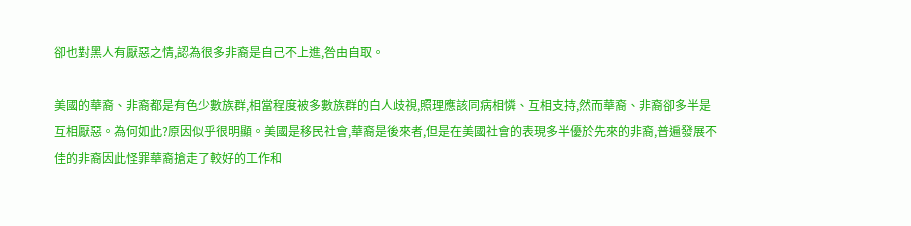卻也對黑人有厭惡之情,認為很多非裔是自己不上進,咎由自取。

美國的華裔、非裔都是有色少數族群,相當程度被多數族群的白人歧視,照理應該同病相憐、互相支持,然而華裔、非裔卻多半是互相厭惡。為何如此?原因似乎很明顯。美國是移民社會,華裔是後來者,但是在美國社會的表現多半優於先來的非裔,普遍發展不佳的非裔因此怪罪華裔搶走了較好的工作和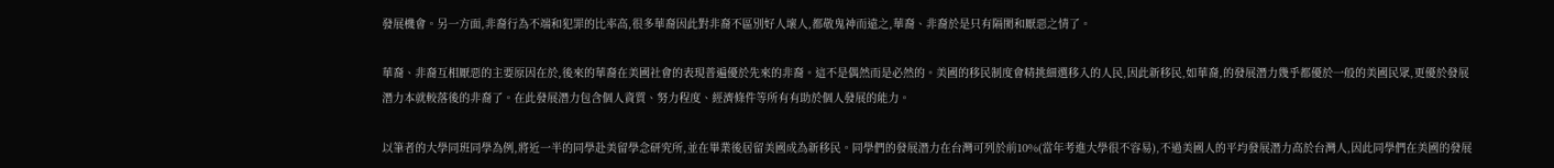發展機會。另一方面,非裔行為不端和犯罪的比率高,很多華裔因此對非裔不區別好人壞人,都敬鬼神而遠之,華裔、非裔於是只有隔閡和厭惡之情了。

華裔、非裔互相厭惡的主要原因在於,後來的華裔在美國社會的表現普遍優於先來的非裔。這不是偶然而是必然的。美國的移民制度會精挑細選移入的人民,因此新移民,如華裔,的發展潛力幾乎都優於一般的美國民眾,更優於發展潛力本就較落後的非裔了。在此發展潛力包含個人資質、努力程度、經濟條件等所有有助於個人發展的能力。

以筆者的大學同班同學為例,將近一半的同學赴美留學念研究所,並在畢業後居留美國成為新移民。同學們的發展潛力在台灣可列於前10%(當年考進大學很不容易),不過美國人的平均發展潛力高於台灣人,因此同學們在美國的發展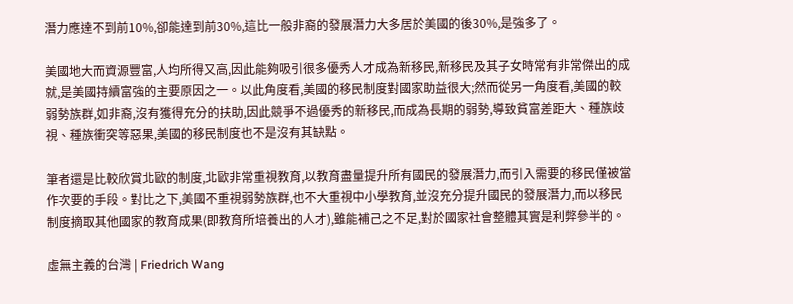潛力應達不到前10%,卻能達到前30%,這比一般非裔的發展潛力大多居於美國的後30%,是強多了。

美國地大而資源豐富,人均所得又高,因此能夠吸引很多優秀人才成為新移民,新移民及其子女時常有非常傑出的成就,是美國持續富強的主要原因之一。以此角度看,美國的移民制度對國家助益很大;然而從另一角度看,美國的較弱勢族群,如非裔,沒有獲得充分的扶助,因此競爭不過優秀的新移民,而成為長期的弱勢,導致貧富差距大、種族歧視、種族衝突等惡果,美國的移民制度也不是沒有其缺點。

筆者還是比較欣賞北歐的制度,北歐非常重視教育,以教育盡量提升所有國民的發展潛力,而引入需要的移民僅被當作次要的手段。對比之下,美國不重視弱勢族群,也不大重視中小學教育,並沒充分提升國民的發展潛力,而以移民制度摘取其他國家的教育成果(即教育所培養出的人才),雖能補己之不足,對於國家社會整體其實是利弊參半的。

虛無主義的台灣 | Friedrich Wang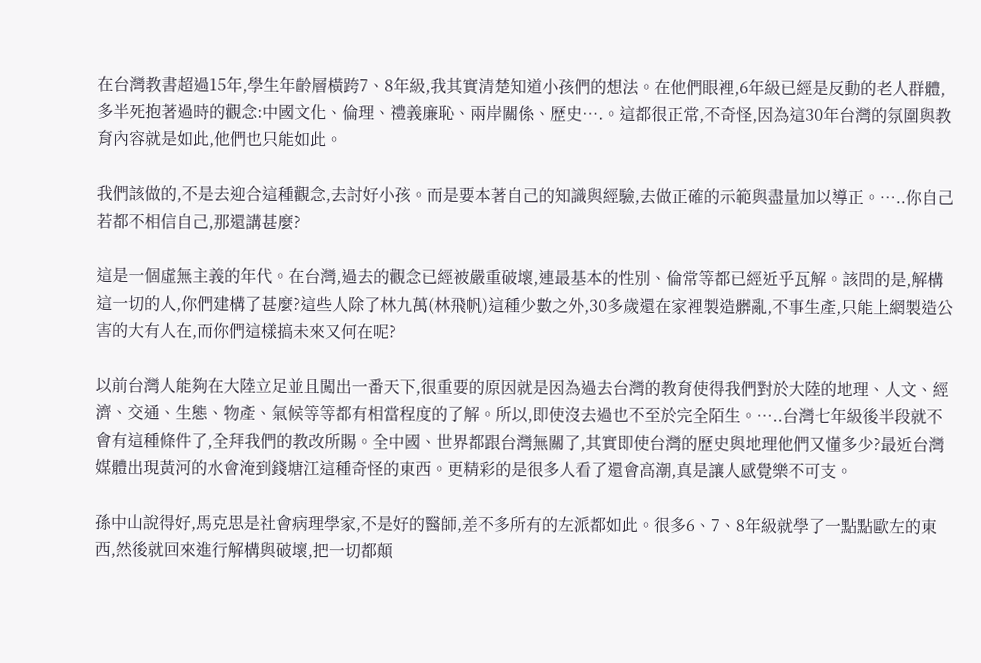在台灣教書超過15年,學生年齡層橫跨7、8年級,我其實清楚知道小孩們的想法。在他們眼裡,6年級已經是反動的老人群體,多半死抱著過時的觀念:中國文化、倫理、禮義廉恥、兩岸關係、歷史….。這都很正常,不奇怪,因為這30年台灣的氛圍與教育內容就是如此,他們也只能如此。

我們該做的,不是去迎合這種觀念,去討好小孩。而是要本著自己的知識與經驗,去做正確的示範與盡量加以導正。…..你自己若都不相信自己,那還講甚麼?

這是一個虛無主義的年代。在台灣,過去的觀念已經被嚴重破壞,連最基本的性別、倫常等都已經近乎瓦解。該問的是,解構這一切的人,你們建構了甚麼?這些人除了林九萬(林飛帆)這種少數之外,30多歲還在家裡製造髒亂,不事生產,只能上網製造公害的大有人在,而你們這樣搞未來又何在呢?

以前台灣人能夠在大陸立足並且闖出一番天下,很重要的原因就是因為過去台灣的教育使得我們對於大陸的地理、人文、經濟、交通、生態、物產、氣候等等都有相當程度的了解。所以,即使沒去過也不至於完全陌生。…..台灣七年級後半段就不會有這種條件了,全拜我們的教改所賜。全中國、世界都跟台灣無關了,其實即使台灣的歷史與地理他們又懂多少?最近台灣媒體出現黃河的水會淹到錢塘江這種奇怪的東西。更精彩的是很多人看了還會高潮,真是讓人感覺樂不可支。

孫中山說得好,馬克思是社會病理學家,不是好的醫師,差不多所有的左派都如此。很多6、7、8年級就學了一點點歐左的東西,然後就回來進行解構與破壞,把一切都顛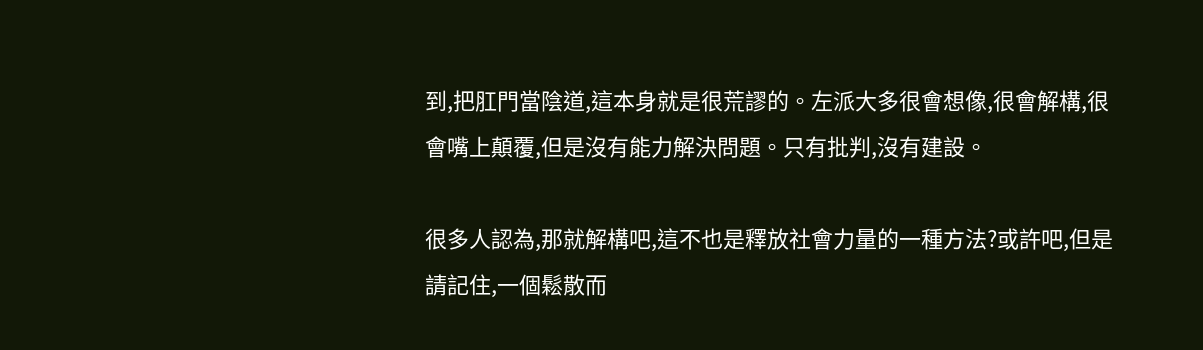到,把肛門當陰道,這本身就是很荒謬的。左派大多很會想像,很會解構,很會嘴上顛覆,但是沒有能力解決問題。只有批判,沒有建設。

很多人認為,那就解構吧,這不也是釋放社會力量的一種方法?或許吧,但是請記住,一個鬆散而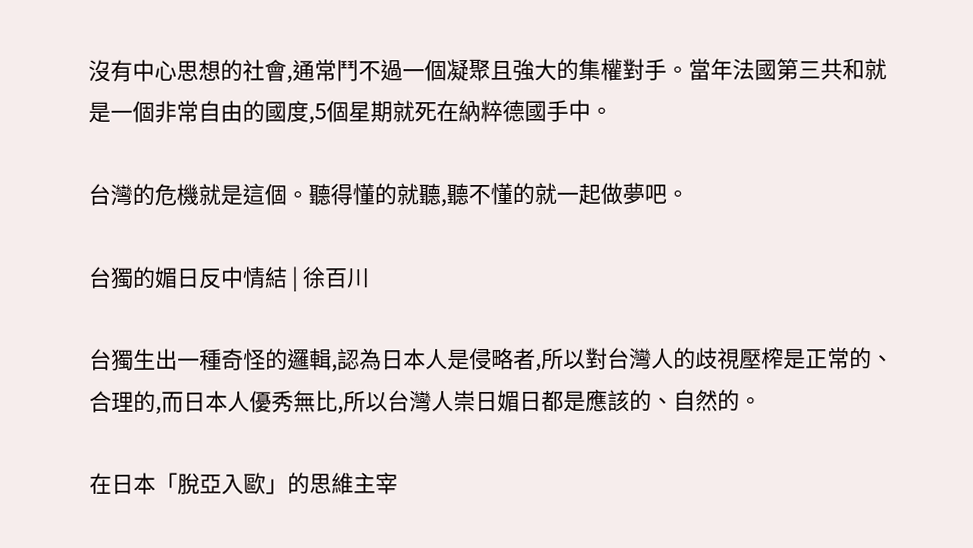沒有中心思想的社會,通常鬥不過一個凝聚且強大的集權對手。當年法國第三共和就是一個非常自由的國度,5個星期就死在納粹德國手中。

台灣的危機就是這個。聽得懂的就聽,聽不懂的就一起做夢吧。

台獨的媚日反中情結 | 徐百川

台獨生出一種奇怪的邏輯,認為日本人是侵略者,所以對台灣人的歧視壓榨是正常的、合理的,而日本人優秀無比,所以台灣人崇日媚日都是應該的、自然的。

在日本「脫亞入歐」的思維主宰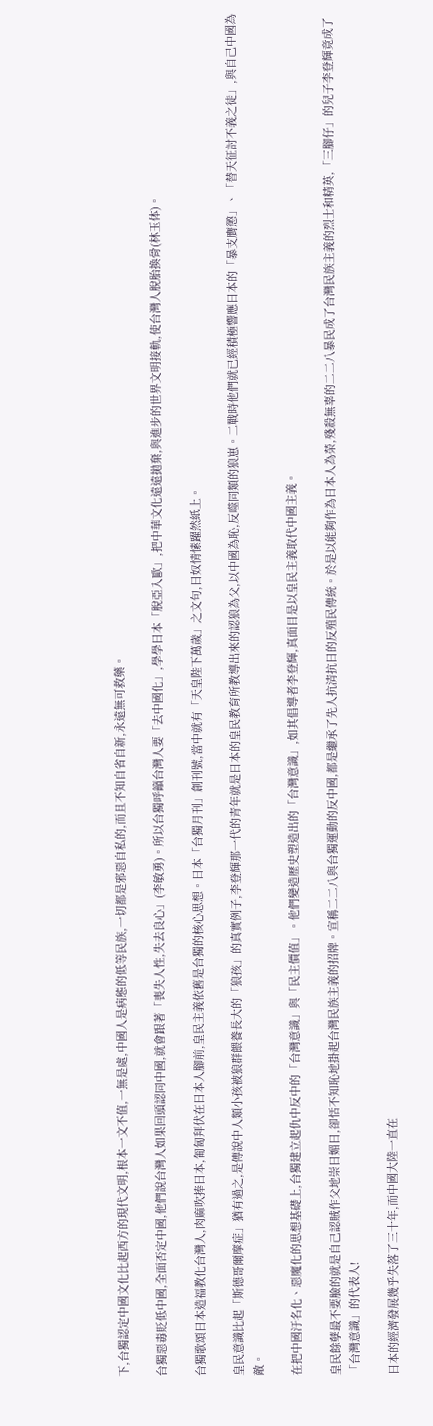下,台獨認定中國文化比起西方的現代文明,根本一文不值,一無是處,中國人是病態的低等民族,一切都是邪惡自私的,而且不知自省自新,永遠無可救藥。

台獨惡毒貶低中國,全面否定中國,他們說台灣人如果回頭認同中國,就會跟著「喪失人性,失去良心」(李敏勇)。所以台獨呼籲台灣人要「去中國化」,學學日本「脫亞入歐」,把中華文化遠遠拋棄,與進步的世界文明接軌,使台灣人脫胎換骨(林玉体)。

台獨歌頌日本造福教化台灣人,肉麻吹捧日本,匍匐拜伏在日本人腳前,皇民主義依舊是台獨的核心思想。日本「台獨月刊」創刊號,當中就有「天皇陛下萬歲」之文句,日奴情愫躍然紙上。

皇民意識比起「斯德哥爾摩症」猶有過之,是傳說中人類小孩被狼群餵養長大的「狼孩」的真實例子,李登輝那一代的青年就是日本的皇民教育所教導出來的認狼為父,以中國為恥,反噬同類的狼崽。二戰時他們就已經積極響應日本的「暴支膺懲」、「替天征討不義之徒」,與自己中國為敵。

在把中國汙名化、惡魔化的思想基礎上,台獨建立起仇中反中的「台灣意識」與「民主價值」。他們變造歷史塑造出的「台灣意識」,如其倡導者李登輝,真面目是以皇民主義取代中國主義。

皇民餘孽最不要臉的就是自己認賊作父地崇日媚日,卻恬不知恥地掛起台灣民族主義的招牌。宣稱二二八與台獨運動的反中國,都是繼承了先人抗清抗日的反殖民傳統。於是以能夠作為日本人為榮,殘殺無辜的二二八暴民成了台灣民族主義的烈士和精英,「三腳仔」的兒子李登輝竟成了「台灣意識」的代表人!

日本的經濟發展幾乎失落了三十年,而中國大陸一直在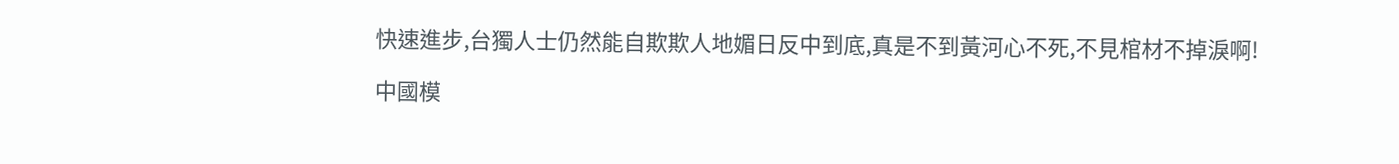快速進步,台獨人士仍然能自欺欺人地媚日反中到底,真是不到黃河心不死,不見棺材不掉淚啊!

中國模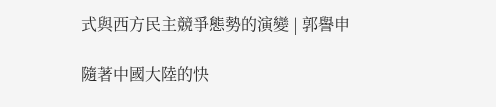式與西方民主競爭態勢的演變 | 郭譽申

隨著中國大陸的快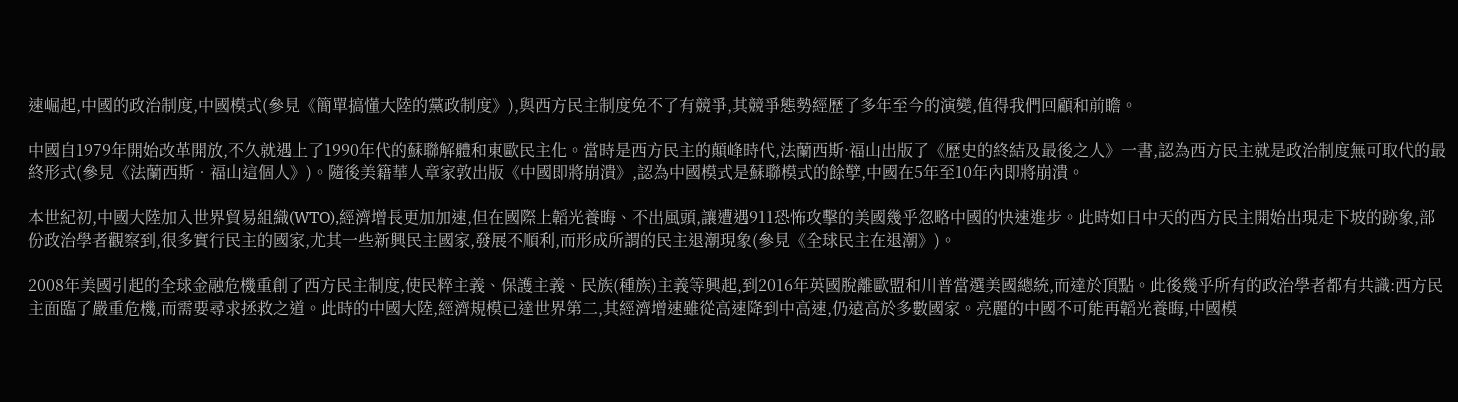速崛起,中國的政治制度,中國模式(參見《簡單搞懂大陸的黨政制度》),與西方民主制度免不了有競爭,其競爭態勢經歷了多年至今的演變,值得我們回顧和前瞻。

中國自1979年開始改革開放,不久就遇上了1990年代的蘇聯解體和東歐民主化。當時是西方民主的顛峰時代,法蘭西斯·福山出版了《歷史的終結及最後之人》一書,認為西方民主就是政治制度無可取代的最終形式(參見《法蘭西斯•福山這個人》)。隨後美籍華人章家敦出版《中國即將崩潰》,認為中國模式是蘇聯模式的餘孼,中國在5年至10年內即將崩潰。

本世紀初,中國大陸加入世界貿易組織(WTO),經濟增長更加加速,但在國際上韜光養晦、不出風頭,讓遭遇911恐怖攻擊的美國幾乎忽略中國的快速進步。此時如日中天的西方民主開始出現走下坡的跡象,部份政治學者觀察到,很多實行民主的國家,尤其一些新興民主國家,發展不順利,而形成所謂的民主退潮現象(參見《全球民主在退潮》)。

2008年美國引起的全球金融危機重創了西方民主制度,使民粹主義、保護主義、民族(種族)主義等興起,到2016年英國脫離歐盟和川普當選美國總統,而達於頂點。此後幾乎所有的政治學者都有共識:西方民主面臨了嚴重危機,而需要尋求拯救之道。此時的中國大陸,經濟規模已達世界第二,其經濟增速雖從高速降到中高速,仍遠高於多數國家。亮麗的中國不可能再韜光養晦,中國模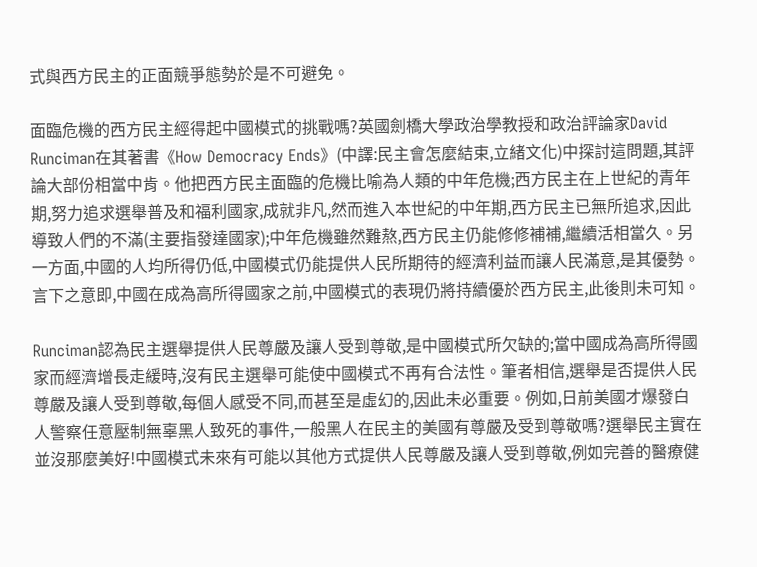式與西方民主的正面競爭態勢於是不可避免。

面臨危機的西方民主經得起中國模式的挑戰嗎?英國劍橋大學政治學教授和政治評論家David Runciman在其著書《How Democracy Ends》(中譯:民主會怎麼結束,立緒文化)中探討這問題,其評論大部份相當中肯。他把西方民主面臨的危機比喻為人類的中年危機;西方民主在上世紀的青年期,努力追求選舉普及和福利國家,成就非凡,然而進入本世紀的中年期,西方民主已無所追求,因此導致人們的不滿(主要指發達國家);中年危機雖然難熬,西方民主仍能修修補補,繼續活相當久。另一方面,中國的人均所得仍低,中國模式仍能提供人民所期待的經濟利益而讓人民滿意,是其優勢。言下之意即,中國在成為高所得國家之前,中國模式的表現仍將持續優於西方民主,此後則未可知。

Runciman認為民主選舉提供人民尊嚴及讓人受到尊敬,是中國模式所欠缺的;當中國成為高所得國家而經濟增長走緩時,沒有民主選舉可能使中國模式不再有合法性。筆者相信,選舉是否提供人民尊嚴及讓人受到尊敬,每個人感受不同,而甚至是虛幻的,因此未必重要。例如,日前美國才爆發白人警察任意壓制無辜黑人致死的事件,一般黑人在民主的美國有尊嚴及受到尊敬嗎?選舉民主實在並沒那麼美好!中國模式未來有可能以其他方式提供人民尊嚴及讓人受到尊敬,例如完善的醫療健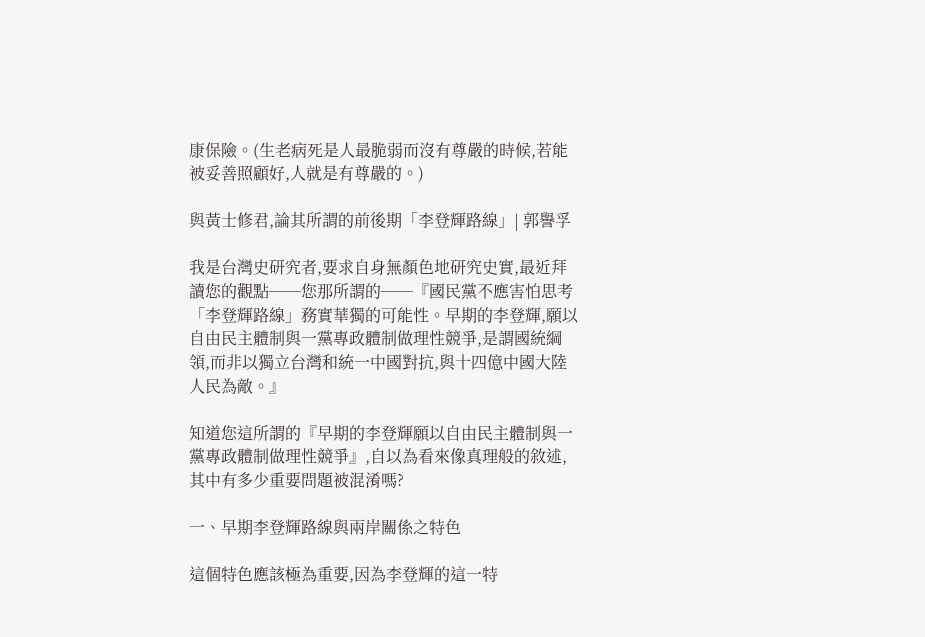康保險。(生老病死是人最脆弱而沒有尊嚴的時候,若能被妥善照顧好,人就是有尊嚴的。)

與黃士修君,論其所謂的前後期「李登輝路線」| 郭譽孚

我是台灣史研究者,要求自身無顏色地研究史實,最近拜讀您的觀點──您那所謂的──『國民黨不應害怕思考「李登輝路線」務實華獨的可能性。早期的李登輝,願以自由民主體制與一黨專政體制做理性競爭,是謂國統綱領,而非以獨立台灣和統一中國對抗,與十四億中國大陸人民為敵。』

知道您這所謂的『早期的李登輝願以自由民主體制與一黨專政體制做理性競爭』,自以為看來像真理般的敘述,其中有多少重要問題被混淆嗎?

一、早期李登輝路線與兩岸關係之特色

這個特色應該極為重要,因為李登輝的這一特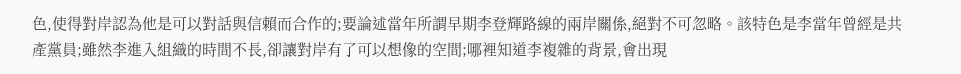色,使得對岸認為他是可以對話與信賴而合作的;要論述當年所謂早期李登輝路線的兩岸關係,絕對不可忽略。該特色是李當年曾經是共產黨員;雖然李進入組織的時間不長,卻讓對岸有了可以想像的空間;哪裡知道李複雜的背景,會出現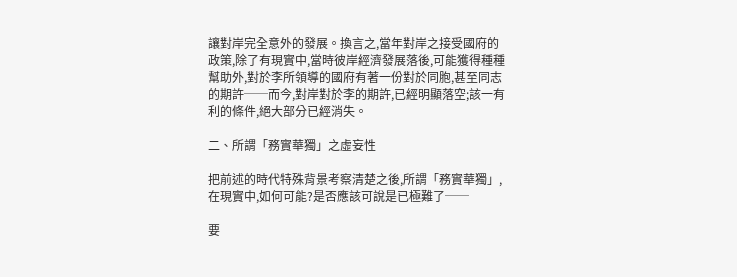讓對岸完全意外的發展。換言之,當年對岸之接受國府的政策,除了有現實中,當時彼岸經濟發展落後,可能獲得種種幫助外,對於李所領導的國府有著一份對於同胞,甚至同志的期許──而今,對岸對於李的期許,已經明顯落空;該一有利的條件,絕大部分已經消失。

二、所謂「務實華獨」之虛妄性

把前述的時代特殊背景考察清楚之後,所謂「務實華獨」,在現實中,如何可能?是否應該可說是已極難了──

要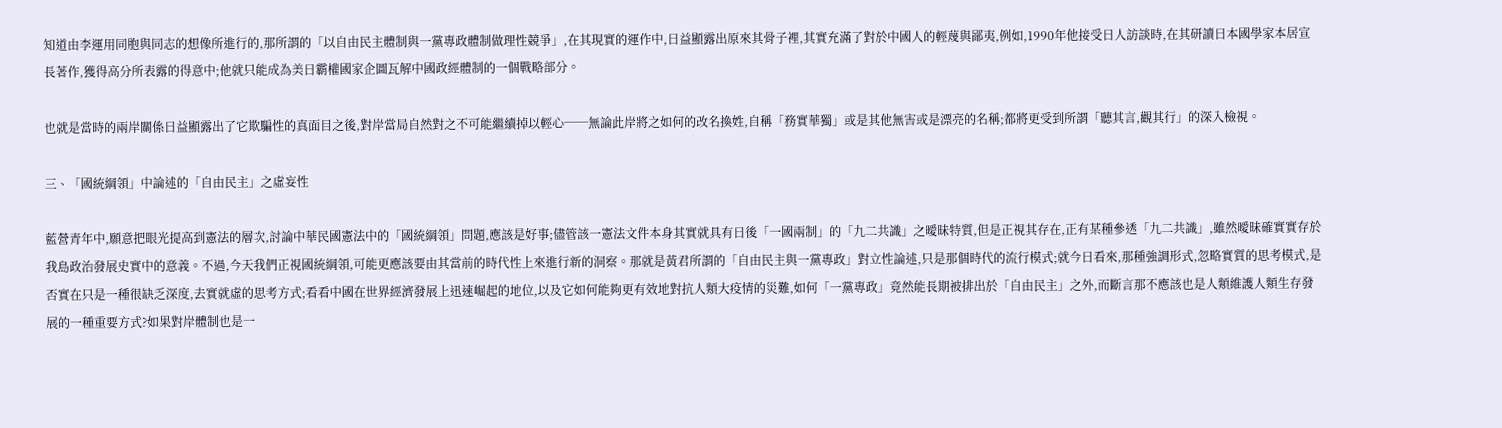知道由李運用同胞與同志的想像所進行的,那所謂的「以自由民主體制與一黨專政體制做理性競爭」,在其現實的運作中,日益顯露出原來其骨子裡,其實充滿了對於中國人的輕蔑與鄙夷,例如,1990年他接受日人訪談時,在其研讀日本國學家本居宣長著作,獲得高分所表露的得意中;他就只能成為美日霸權國家企圖瓦解中國政經體制的一個戰略部分。

也就是當時的兩岸關係日益顯露出了它欺騙性的真面目之後,對岸當局自然對之不可能繼續掉以輕心──無論此岸將之如何的改名換姓,自稱「務實華獨」或是其他無害或是漂亮的名稱;都將更受到所謂「聽其言,觀其行」的深入檢視。

三、「國統綱領」中論述的「自由民主」之虛妄性

藍營青年中,願意把眼光提高到憲法的層次,討論中華民國憲法中的「國統綱領」問題,應該是好事;儘管該一憲法文件本身其實就具有日後「一國兩制」的「九二共識」之曖昧特質,但是正視其存在,正有某種參透「九二共識」,雖然曖昧確實實存於我島政治發展史實中的意義。不過,今天我們正視國統綱領,可能更應該要由其當前的時代性上來進行新的洞察。那就是黃君所謂的「自由民主與一黨專政」對立性論述,只是那個時代的流行模式;就今日看來,那種強調形式,忽略實質的思考模式,是否實在只是一種很缺乏深度,去實就虛的思考方式;看看中國在世界經濟發展上迅速崛起的地位,以及它如何能夠更有效地對抗人類大疫情的災難,如何「一黨專政」竟然能長期被排出於「自由民主」之外,而斷言那不應該也是人類維護人類生存發展的一種重要方式?如果對岸體制也是一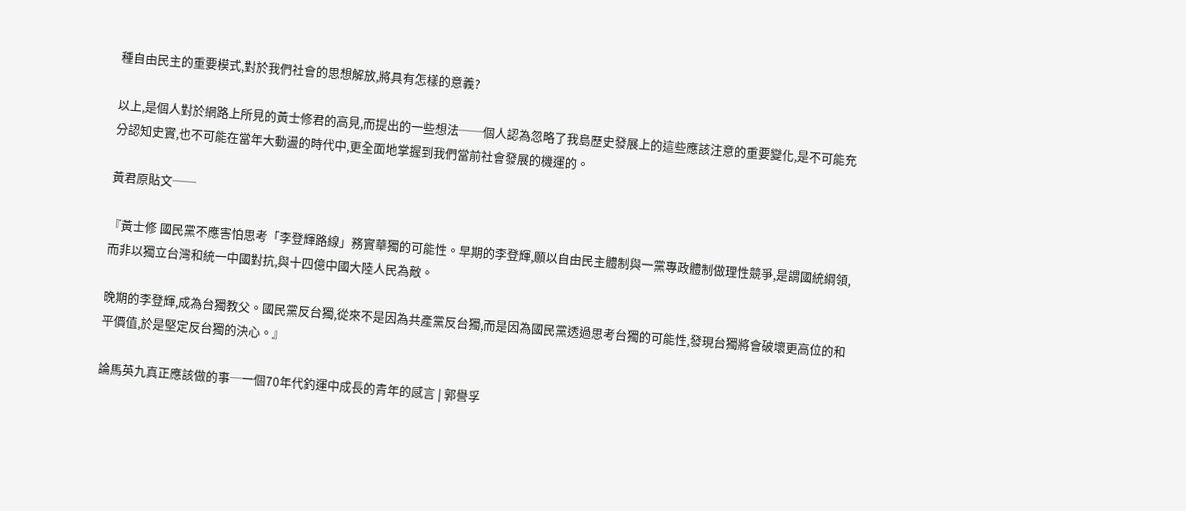種自由民主的重要模式,對於我們社會的思想解放,將具有怎樣的意義?

以上,是個人對於網路上所見的黃士修君的高見,而提出的一些想法──個人認為忽略了我島歷史發展上的這些應該注意的重要變化,是不可能充分認知史實,也不可能在當年大動盪的時代中,更全面地掌握到我們當前社會發展的機運的。

黃君原貼文──

『黃士修 國民黨不應害怕思考「李登輝路線」務實華獨的可能性。早期的李登輝,願以自由民主體制與一黨專政體制做理性競爭,是謂國統綱領,而非以獨立台灣和統一中國對抗,與十四億中國大陸人民為敵。

晚期的李登輝,成為台獨教父。國民黨反台獨,從來不是因為共產黨反台獨,而是因為國民黨透過思考台獨的可能性,發現台獨將會破壞更高位的和平價值,於是堅定反台獨的決心。』

論馬英九真正應該做的事─一個70年代釣運中成長的青年的感言 | 郭譽孚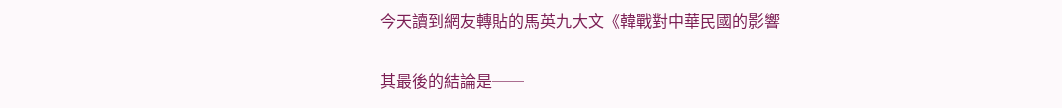今天讀到網友轉貼的馬英九大文《韓戰對中華民國的影響

其最後的結論是──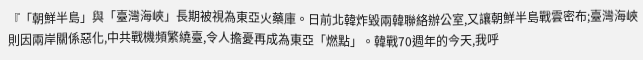『「朝鮮半島」與「臺灣海峽」長期被視為東亞火藥庫。日前北韓炸毀兩韓聯絡辦公室,又讓朝鮮半島戰雲密布;臺灣海峽則因兩岸關係惡化,中共戰機頻繁繞臺,令人擔憂再成為東亞「燃點」。韓戰70週年的今天,我呼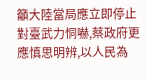籲大陸當局應立即停止對臺武力恫嚇,蔡政府更應慎思明辨,以人民為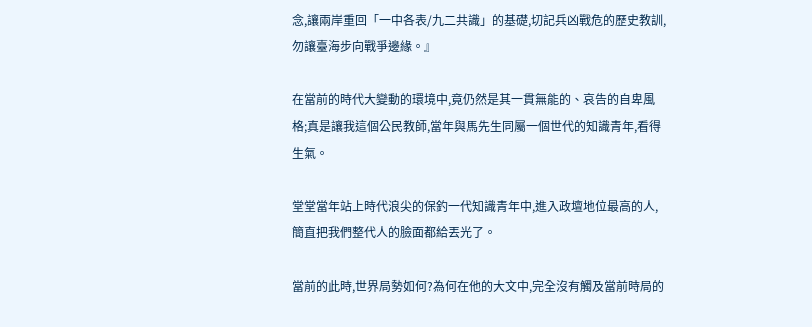念,讓兩岸重回「一中各表/九二共識」的基礎,切記兵凶戰危的歷史教訓,勿讓臺海步向戰爭邊緣。』

在當前的時代大變動的環境中,竟仍然是其一貫無能的、哀告的自卑風格;真是讓我這個公民教師,當年與馬先生同屬一個世代的知識青年,看得生氣。

堂堂當年站上時代浪尖的保釣一代知識青年中,進入政壇地位最高的人,簡直把我們整代人的臉面都給丟光了。

當前的此時,世界局勢如何?為何在他的大文中,完全沒有觸及當前時局的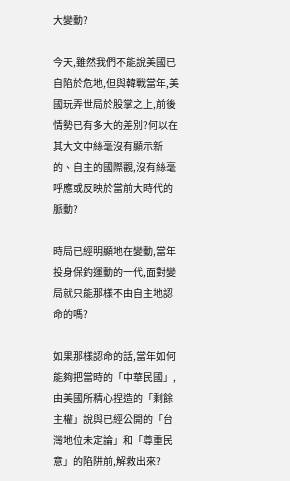大變動?

今天,雖然我們不能說美國已自陷於危地,但與韓戰當年,美國玩弄世局於股掌之上,前後情勢已有多大的差別?何以在其大文中絲毫沒有顯示新的、自主的國際觀,沒有絲毫呼應或反映於當前大時代的脈動?

時局已經明顯地在變動,當年投身保釣運動的一代,面對變局就只能那樣不由自主地認命的嗎?

如果那樣認命的話,當年如何能夠把當時的「中華民國」,由美國所精心捏造的「剩餘主權」說與已經公開的「台灣地位未定論」和「尊重民意」的陷阱前,解救出來?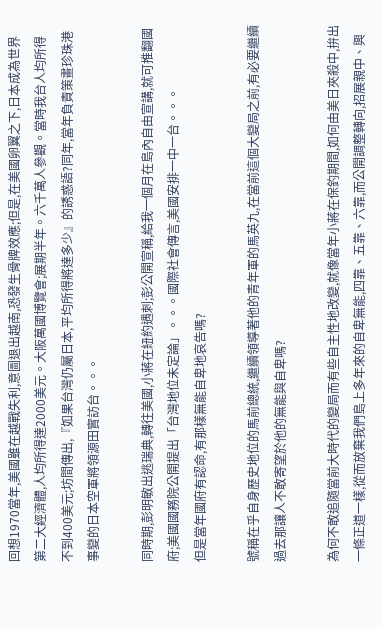回想1970當年,美國雖在越戰失利,意圖退出越南,恐發生骨牌效應;但是,在美國卵翼之下,日本成為世界第二大經濟體,人均所得達2000美元。大阪萬國博覽會;展期半年。六千萬人參觀。當時我台人均所得不到400美元;坊間傳出,『如果台灣仍屬日本,平均所得將達多少』的誘惑語?同年,當年負責策畫珍珠港事變的日本空軍將領源田實訪台。。。

同時期,彭明敏出逃瑞典,轉往美國,小蔣在紐約遇刺;彭公開宣稱,給我一個月在島內自由宣講,就可推翻國府;美國國務院公開提出「台灣地位未定論」。。。國際社會傳言,美國安排一中一台。。。
但是當年國府有認命,有那樣無能自卑地哀告嗎?

號稱在乎自身歷史地位的馬前總統,繼續領導著他的青年軍的馬英九,在當前這個大變局之前,有必要繼續過去那讓人不敢寄望於他的無能與自卑嗎?

為何不敢追隨當前大時代的變局而有些自主性地改變,就像當年小蔣在保釣期間,如何由美日夾殺中,拚出一條正道一樣,從而放棄我們島上多年來的自卑無能,四靠、五靠、六靠,而公開調整轉向,招展親中、興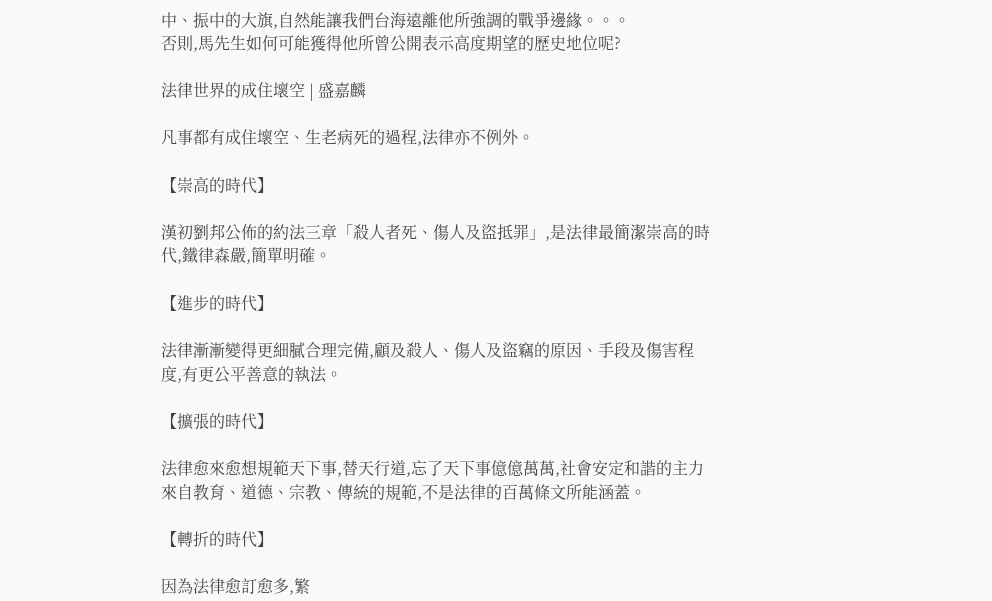中、振中的大旗,自然能讓我們台海遠離他所強調的戰爭邊緣。。。
否則,馬先生如何可能獲得他所曾公開表示高度期望的歷史地位呢?

法律世界的成住壞空 | 盛嘉麟

凡事都有成住壞空、生老病死的過程,法律亦不例外。

【崇高的時代】

漢初劉邦公佈的約法三章「殺人者死、傷人及盜抵罪」,是法律最簡潔崇高的時代,鐵律森嚴,簡單明確。

【進步的時代】

法律漸漸變得更細膩合理完備,顧及殺人、傷人及盜竊的原因、手段及傷害程度,有更公平善意的執法。

【擴張的時代】

法律愈來愈想規範天下事,替天行道,忘了天下事億億萬萬,社會安定和諧的主力來自教育、道德、宗教、傳統的規範,不是法律的百萬條文所能涵蓋。

【轉折的時代】

因為法律愈訂愈多,繁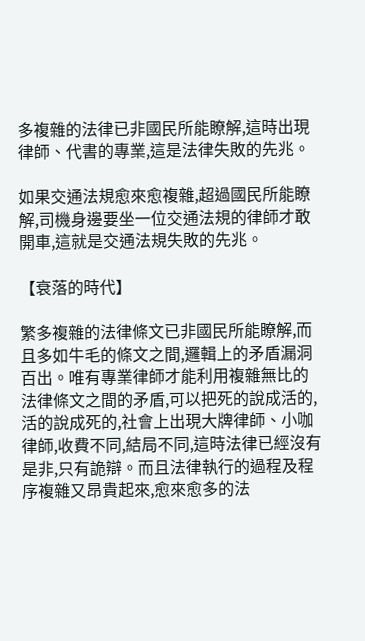多複雜的法律已非國民所能瞭解,這時出現律師、代書的專業,這是法律失敗的先兆。

如果交通法規愈來愈複雜,超過國民所能瞭解,司機身邊要坐一位交通法規的律師才敢開車,這就是交通法規失敗的先兆。

【衰落的時代】

繁多複雜的法律條文已非國民所能瞭解,而且多如牛毛的條文之間,邏輯上的矛盾漏洞百出。唯有專業律師才能利用複雜無比的法律條文之間的矛盾,可以把死的說成活的,活的說成死的,社會上出現大牌律師、小咖律師,收費不同,結局不同,這時法律已經沒有是非,只有詭辯。而且法律執行的過程及程序複雜又昂貴起來,愈來愈多的法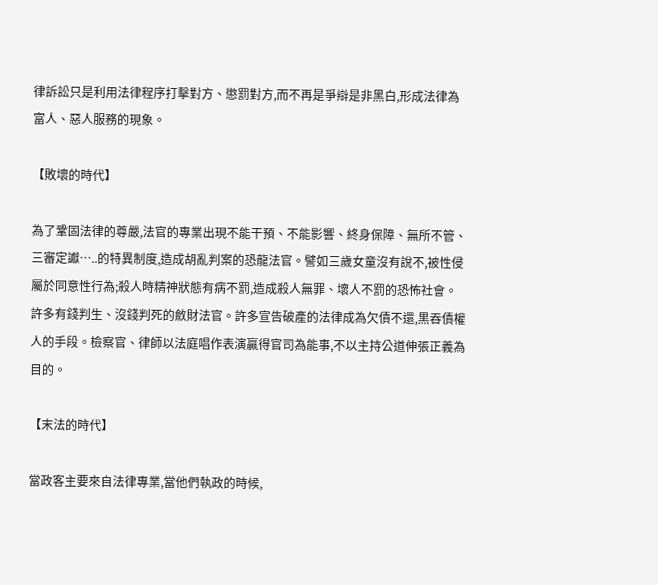律訴訟只是利用法律程序打擊對方、懲罰對方,而不再是爭辯是非黑白,形成法律為富人、惡人服務的現象。

【敗壞的時代】

為了鞏固法律的尊嚴,法官的專業出現不能干預、不能影響、終身保障、無所不管、三審定讞…..的特異制度,造成胡亂判案的恐龍法官。譬如三歲女童沒有說不,被性侵屬於同意性行為;殺人時精神狀態有病不罰,造成殺人無罪、壞人不罰的恐怖社會。許多有錢判生、沒錢判死的斂財法官。許多宣告破產的法律成為欠債不還,黒吞債權人的手段。檢察官、律師以法庭唱作表演贏得官司為能事,不以主持公道伸張正義為目的。

【末法的時代】

當政客主要來自法律專業,當他們執政的時候,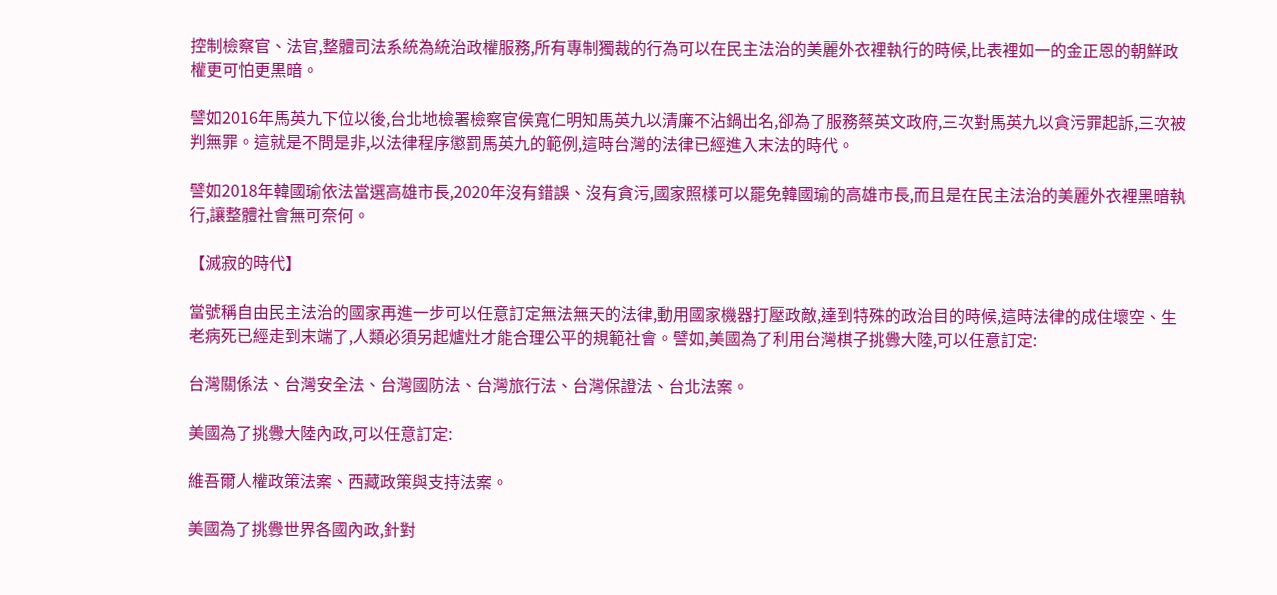控制檢察官、法官,整體司法系統為統治政權服務,所有專制獨裁的行為可以在民主法治的美麗外衣裡執行的時候,比表裡如一的金正恩的朝鮮政權更可怕更黒暗。

譬如2016年馬英九下位以後,台北地檢署檢察官侯寬仁明知馬英九以清廉不沾鍋出名,卻為了服務蔡英文政府,三次對馬英九以貪污罪起訴,三次被判無罪。這就是不問是非,以法律程序懲罰馬英九的範例,這時台灣的法律已經進入末法的時代。

譬如2018年韓國瑜依法當選高雄市長,2020年沒有錯誤、沒有貪污,國家照樣可以罷免韓國瑜的高雄市長,而且是在民主法治的美麗外衣裡黑暗執行,讓整體社會無可奈何。

【滅寂的時代】

當號稱自由民主法治的國家再進一步可以任意訂定無法無天的法律,動用國家機器打壓政敵,達到特殊的政治目的時候,這時法律的成住壞空、生老病死已經走到末端了,人類必須另起爐灶才能合理公平的規範社會。譬如,美國為了利用台灣棋子挑釁大陸,可以任意訂定:

台灣關係法、台灣安全法、台灣國防法、台灣旅行法、台灣保證法、台北法案。

美國為了挑釁大陸內政,可以任意訂定:

維吾爾人權政策法案、西藏政策與支持法案。

美國為了挑釁世界各國內政,針對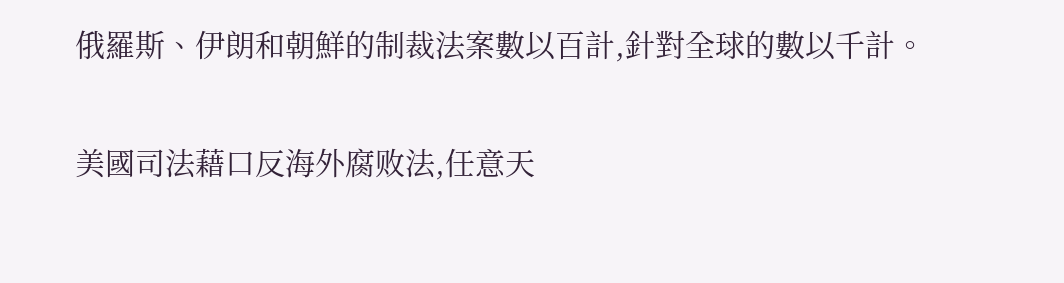俄羅斯、伊朗和朝鮮的制裁法案數以百計,針對全球的數以千計。

美國司法藉口反海外腐败法,任意天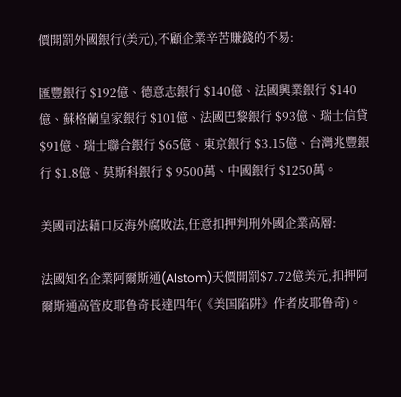價開罰外國銀行(美元),不顧企業辛苦賺錢的不易:

匯豐銀行 $192億、德意志銀行 $140億、法國興業銀行 $140億、蘇格蘭皇家銀行 $101億、法國巴黎銀行 $93億、瑞士信貸 $91億、瑞士聯合銀行 $65億、東京銀行 $3.15億、台灣兆豐銀行 $1.8億、莫斯科銀行 $ 9500萬、中國銀行 $1250萬。

美國司法藉口反海外腐敗法,任意扣押判刑外國企業高層:

法國知名企業阿爾斯通(Alstom)天價開罰$7.72億美元,扣押阿爾斯通高管皮耶鲁奇長達四年(《美国陷阱》作者皮耶鲁奇)。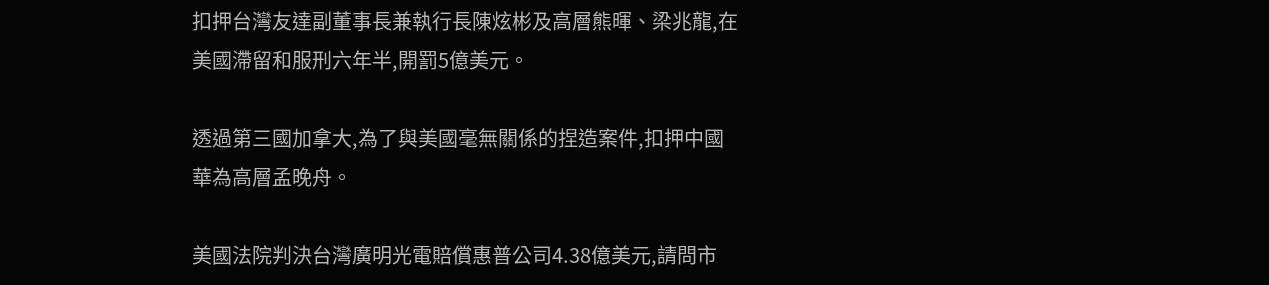扣押台灣友達副董事長兼執行長陳炫彬及高層熊暉、梁兆龍,在美國滯留和服刑六年半,開罰5億美元。

透過第三國加拿大,為了與美國毫無關係的捏造案件,扣押中國華為高層孟晚舟。

美國法院判決台灣廣明光電賠償惠普公司4.38億美元,請問市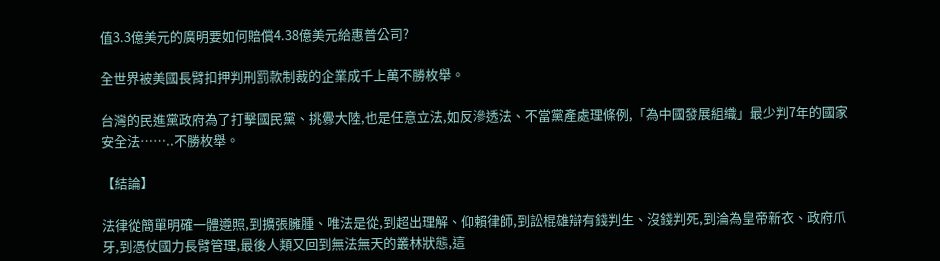值3.3億美元的廣明要如何賠償4.38億美元給惠普公司?

全世界被美國長臂扣押判刑罰款制裁的企業成千上萬不勝枚舉。

台灣的民進黨政府為了打擊國民黨、挑釁大陸,也是任意立法,如反滲透法、不當黨產處理條例,「為中國發展組織」最少判7年的國家安全法……..不勝枚舉。

【結論】

法律從簡單明確一體遵照,到擴張臃腫、唯法是從,到超出理解、仰賴律師,到訟棍雄辯有錢判生、沒錢判死,到淪為皇帝新衣、政府爪牙,到憑仗國力長臂管理,最後人類又回到無法無天的叢林狀態,這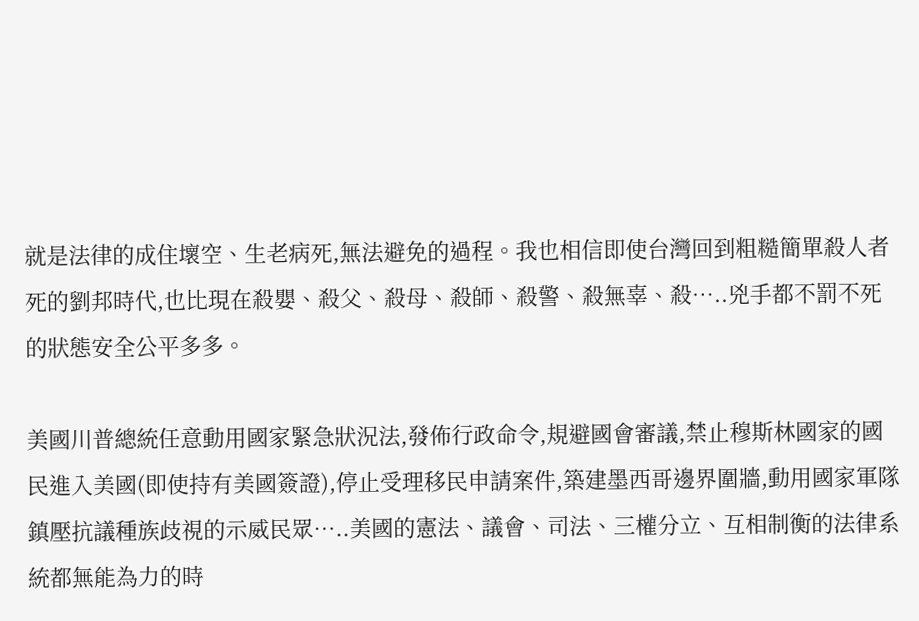就是法律的成住壞空、生老病死,無法避免的過程。我也相信即使台灣回到粗糙簡單殺人者死的劉邦時代,也比現在殺嬰、殺父、殺母、殺師、殺警、殺無辜、殺…..兇手都不罰不死的狀態安全公平多多。

美國川普總統任意動用國家緊急狀況法,發佈行政命令,規避國會審議,禁止穆斯林國家的國民進入美國(即使持有美國簽證),停止受理移民申請案件,築建墨西哥邊界圍牆,動用國家軍隊鎮壓抗議種族歧視的示威民眾…..美國的憲法、議會、司法、三權分立、互相制衡的法律系統都無能為力的時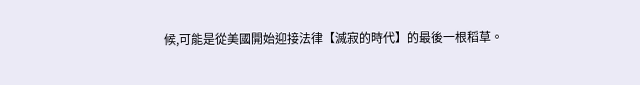候,可能是從美國開始迎接法律【滅寂的時代】的最後一根稻草。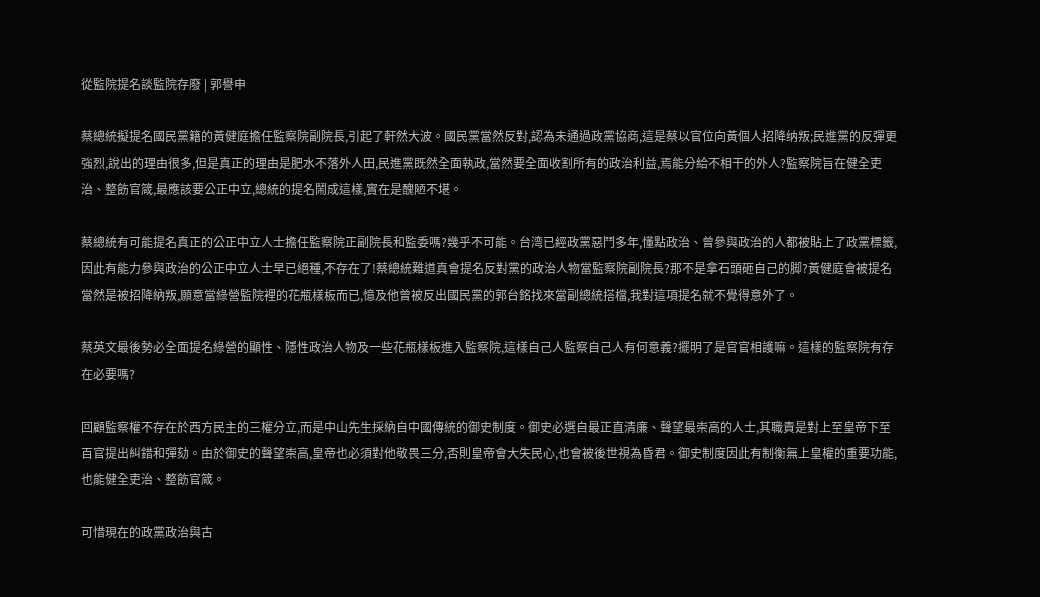從監院提名談監院存廢 | 郭譽申

蔡總統擬提名國民黨籍的黃健庭擔任監察院副院長,引起了軒然大波。國民黨當然反對,認為未通過政黨協商,這是蔡以官位向黃個人招降纳叛;民進黨的反彈更強烈,說出的理由很多,但是真正的理由是肥水不落外人田,民進黨既然全面執政,當然要全面收割所有的政治利益,焉能分給不相干的外人?監察院旨在健全吏治、整飭官箴,最應該要公正中立,總統的提名鬧成這樣,實在是醜陋不堪。

蔡總統有可能提名真正的公正中立人士擔任監察院正副院長和監委嗎?幾乎不可能。台湾已經政黨惡鬥多年,懂點政治、曾參與政治的人都被貼上了政黨標籤,因此有能力參與政治的公正中立人士早已絕種,不存在了!蔡總統難道真會提名反對黨的政治人物當監察院副院長?那不是拿石頭砸自己的脚?黃健庭會被提名當然是被招降納叛,願意當綠營監院裡的花瓶樣板而已,憶及他曾被反出國民黨的郭台銘找來當副總統搭檔,我對這項提名就不覺得意外了。

蔡英文最後勢必全面提名綠營的顯性、隱性政治人物及一些花瓶樣板進入監察院,這樣自己人監察自己人有何意義?擺明了是官官相護嘛。這樣的監察院有存在必要嗎?

回顧監察權不存在於西方民主的三權分立,而是中山先生採納自中國傳統的御史制度。御史必選自最正直清廉、聲望最崇高的人士,其職責是對上至皇帝下至百官提出糾錯和彈劾。由於御史的聲望崇高,皇帝也必須對他敬畏三分,否則皇帝會大失民心,也會被後世視為昏君。御史制度因此有制衡無上皇權的重要功能,也能健全吏治、整飭官箴。

可惜現在的政黨政治與古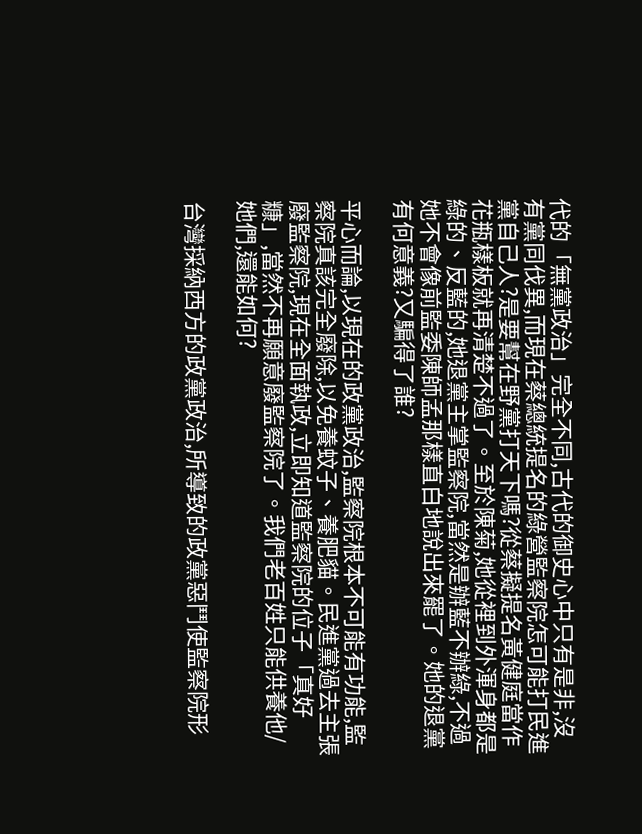代的「無黨政治」完全不同,古代的御史心中只有是非,沒有黨同伐異,而現在蔡總統提名的綠營監察院怎可能打民進黨自己人?是要幫在野黨打天下嗎?從蔡擬提名黃健庭當作花瓶樣板就再清楚不過了。至於陳菊,她從裡到外渾身都是綠的、反藍的,她退黨主掌監察院,當然是辦藍不辦綠,不過她不會像前監委陳師孟那樣直白地說出來罷了。她的退黨有何意義?又騙得了誰?

平心而論,以現在的政黨政治,監察院根本不可能有功能,監察院真該完全廢除,以免養蚊子、養肥貓。民進黨過去主張廢監察院,現在全面執政,立即知道監察院的位子「真好糠」,當然不再願意廢監察院了。我們老百姓只能供養他/她們,還能如何?

台灣採納西方的政黨政治,所導致的政黨惡鬥使監察院形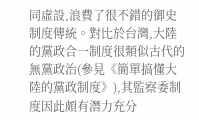同虛設,浪費了很不錯的御史制度傳統。對比於台灣,大陸的黨政合一制度很類似古代的無黨政治(參見《簡單搞懂大陸的黨政制度》),其監察委制度因此頗有潛力充分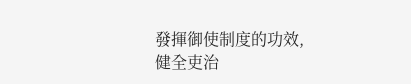發揮御使制度的功效,健全吏治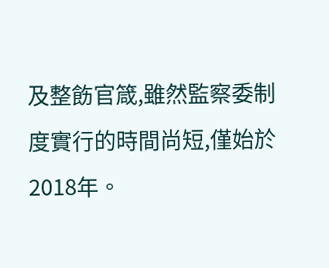及整飭官箴,雖然監察委制度實行的時間尚短,僅始於2018年。